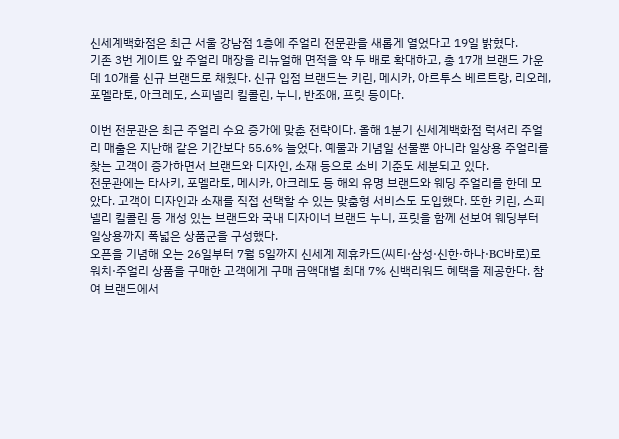신세계백화점은 최근 서울 강남점 1층에 주얼리 전문관을 새롭게 열었다고 19일 밝혔다.
기존 3번 게이트 앞 주얼리 매장을 리뉴얼해 면적을 약 두 배로 확대하고, 총 17개 브랜드 가운데 10개를 신규 브랜드로 채웠다. 신규 입점 브랜드는 키린, 메시카, 아르투스 베르트랑, 리오레, 포멜라토, 아크레도, 스피넬리 킬콜린, 누니, 반조애, 프릿 등이다.

이번 전문관은 최근 주얼리 수요 증가에 맞춘 전략이다. 올해 1분기 신세계백화점 럭셔리 주얼리 매출은 지난해 같은 기간보다 55.6% 늘었다. 예물과 기념일 선물뿐 아니라 일상용 주얼리를 찾는 고객이 증가하면서 브랜드와 디자인, 소재 등으로 소비 기준도 세분되고 있다.
전문관에는 타사키, 포멜라토, 메시카, 아크레도 등 해외 유명 브랜드와 웨딩 주얼리를 한데 모았다. 고객이 디자인과 소재를 직접 선택할 수 있는 맞춤형 서비스도 도입했다. 또한 키린, 스피넬리 킬콜린 등 개성 있는 브랜드와 국내 디자이너 브랜드 누니, 프릿을 함께 선보여 웨딩부터 일상용까지 폭넓은 상품군을 구성했다.
오픈을 기념해 오는 26일부터 7월 5일까지 신세계 제휴카드(씨티·삼성·신한·하나·BC바로)로 워치·주얼리 상품을 구매한 고객에게 구매 금액대별 최대 7% 신백리워드 혜택을 제공한다. 참여 브랜드에서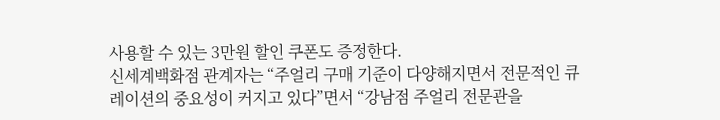사용할 수 있는 3만원 할인 쿠폰도 증정한다.
신세계백화점 관계자는 “주얼리 구매 기준이 다양해지면서 전문적인 큐레이션의 중요성이 커지고 있다”면서 “강남점 주얼리 전문관을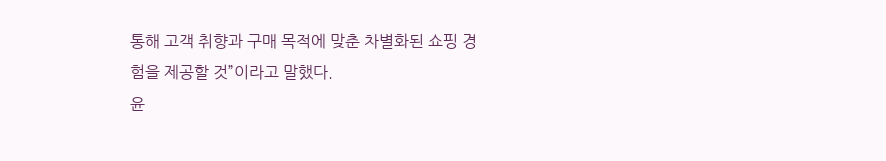통해 고객 취향과 구매 목적에 맞춘 차별화된 쇼핑 경험을 제공할 것”이라고 말했다.
윤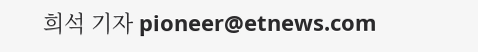희석 기자 pioneer@etnews.com